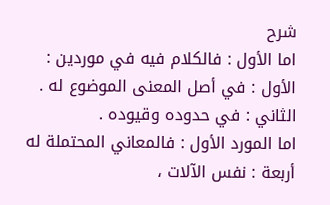شرح
اما الأول : فالكلام فيه في موردين :
الأول : في أصل المعنى الموضوع له .
الثاني : في حدوده وقيوده .
اما المورد الأول : فالمعاني المحتملة له أربعة : نفس الآلات ،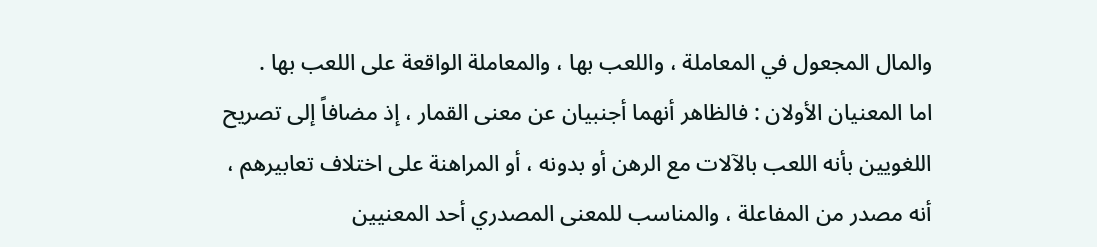والمال المجعول في المعاملة ، واللعب بها ، والمعاملة الواقعة على اللعب بها .
اما المعنيان الأولان : فالظاهر أنهما أجنبيان عن معنى القمار ، إذ مضافاً إلى تصريح اللغويين بأنه اللعب بالآلات مع الرهن أو بدونه ، أو المراهنة على اختلاف تعابيرهم ، أنه مصدر من المفاعلة ، والمناسب للمعنى المصدري أحد المعنيين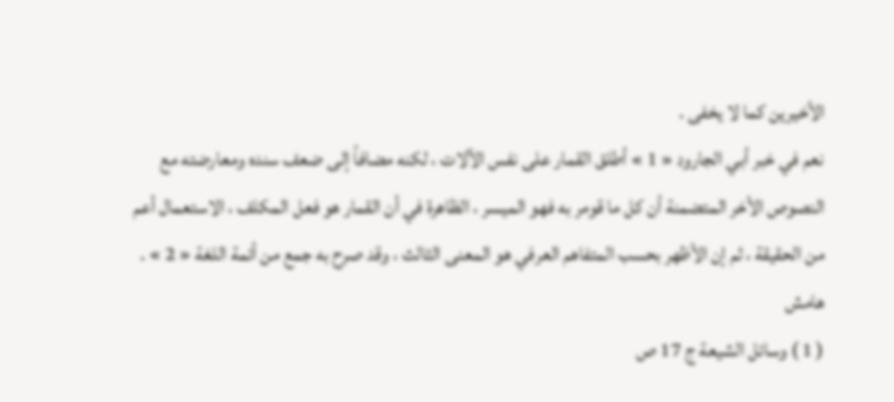الأخيرين كما لا يخفى .
نعم في خبر أبي الجارود « 1 » أطلق القمار على نفس الآلات ، لكنه مضافاً إلى ضعف سنده ومعارضته مع النصوص الأخر المتضمنة أن كل ما قومر به فهو الميسر ، الظاهرة في أن القمار هو فعل المكلف ، الاستعمال أعم من الحقيقة ، ثم إن الأظهر بحسب المتفاهم العرفي هو المعنى الثالث ، وقد صرح به جمع من أئمة اللغة « 2 » .
هامش
( 1 ) وسائل الشيعة ج 17 ص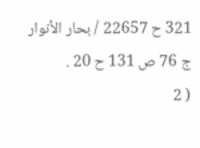321 ح 22657 / بحار الأنوار ج 76 ص 131 ح 20 .
( 2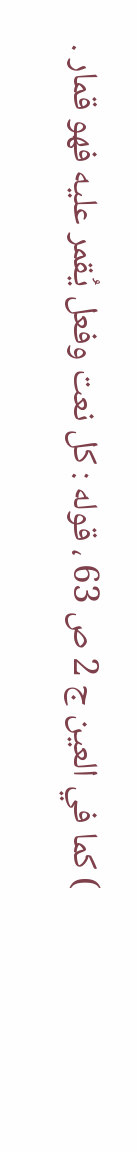) كما في العين ج 2 ص 63 ، قوله : كل نعت وفعل يُقمر عليه فهو قمار .